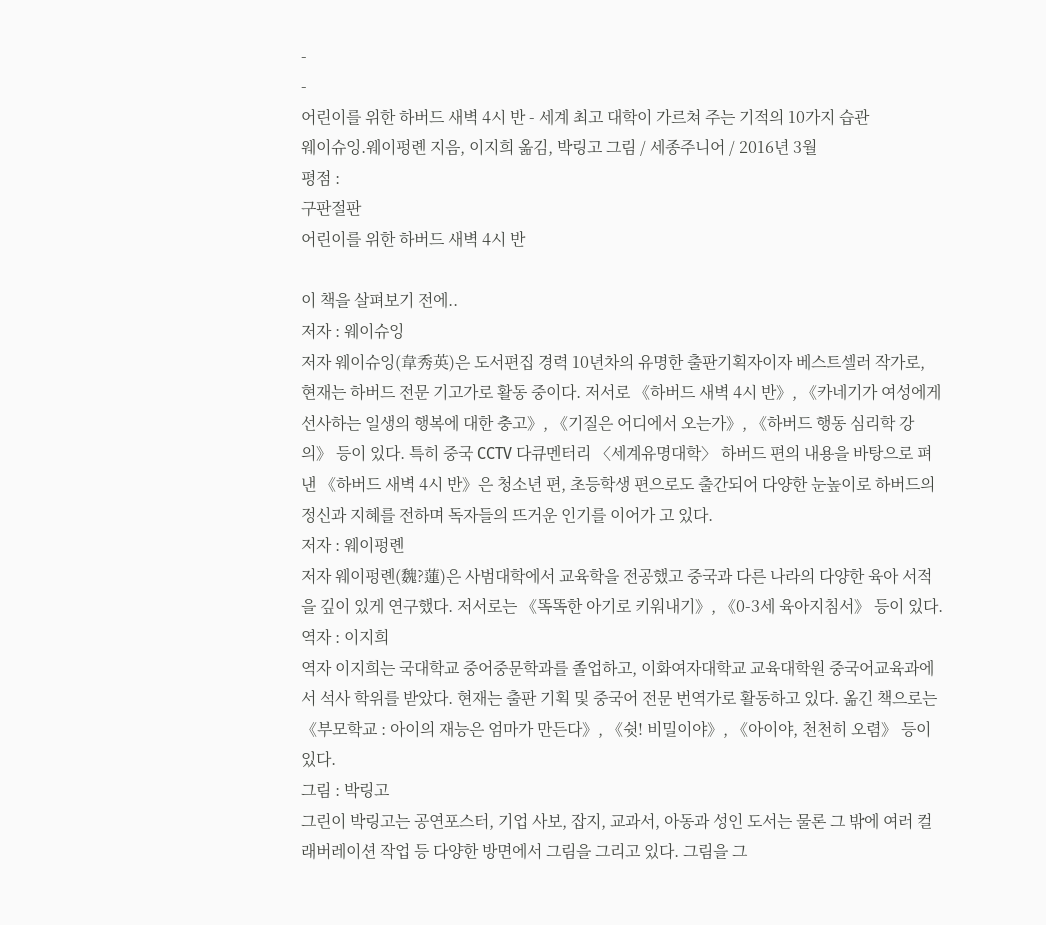-
-
어린이를 위한 하버드 새벽 4시 반 - 세계 최고 대학이 가르쳐 주는 기적의 10가지 습관
웨이슈잉.웨이펑롄 지음, 이지희 옮김, 박링고 그림 / 세종주니어 / 2016년 3월
평점 :
구판절판
어린이를 위한 하버드 새벽 4시 반

이 책을 살펴보기 전에..
저자 : 웨이슈잉
저자 웨이슈잉(韋秀英)은 도서편집 경력 10년차의 유명한 출판기획자이자 베스트셀러 작가로, 현재는 하버드 전문 기고가로 활동 중이다. 저서로 《하버드 새벽 4시 반》, 《카네기가 여성에게 선사하는 일생의 행복에 대한 충고》, 《기질은 어디에서 오는가》, 《하버드 행동 심리학 강의》 등이 있다. 특히 중국 CCTV 다큐멘터리 〈세계유명대학〉 하버드 편의 내용을 바탕으로 펴낸 《하버드 새벽 4시 반》은 청소년 편, 초등학생 편으로도 출간되어 다양한 눈높이로 하버드의 정신과 지혜를 전하며 독자들의 뜨거운 인기를 이어가 고 있다.
저자 : 웨이펑롄
저자 웨이펑롄(魏?蓮)은 사범대학에서 교육학을 전공했고 중국과 다른 나라의 다양한 육아 서적을 깊이 있게 연구했다. 저서로는 《똑똑한 아기로 키워내기》, 《0-3세 육아지침서》 등이 있다.
역자 : 이지희
역자 이지희는 국대학교 중어중문학과를 졸업하고, 이화여자대학교 교육대학원 중국어교육과에서 석사 학위를 받았다. 현재는 출판 기획 및 중국어 전문 번역가로 활동하고 있다. 옮긴 책으로는 《부모학교 : 아이의 재능은 엄마가 만든다》, 《쉿! 비밀이야》, 《아이야, 천천히 오렴》 등이 있다.
그림 : 박링고
그린이 박링고는 공연포스터, 기업 사보, 잡지, 교과서, 아동과 성인 도서는 물론 그 밖에 여러 컬래버레이션 작업 등 다양한 방면에서 그림을 그리고 있다. 그림을 그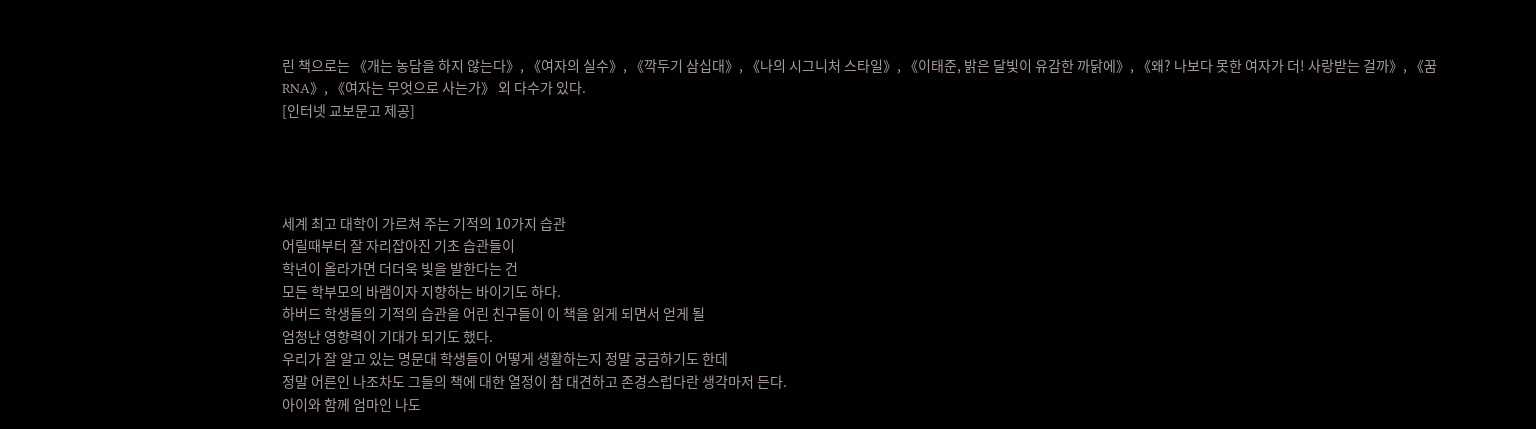린 책으로는 《개는 농담을 하지 않는다》, 《여자의 실수》, 《깍두기 삼십대》, 《나의 시그니처 스타일》, 《이태준, 밝은 달빛이 유감한 까닭에》, 《왜? 나보다 못한 여자가 더! 사랑받는 걸까》, 《꿈 RNA》, 《여자는 무엇으로 사는가》 외 다수가 있다.
[인터넷 교보문고 제공]




세계 최고 대학이 가르쳐 주는 기적의 10가지 습관
어릴때부터 잘 자리잡아진 기초 습관들이
학년이 올라가면 더더욱 빛을 발한다는 건
모든 학부모의 바램이자 지향하는 바이기도 하다.
하버드 학생들의 기적의 습관을 어린 친구들이 이 책을 읽게 되면서 얻게 될
엄청난 영향력이 기대가 되기도 했다.
우리가 잘 알고 있는 명문대 학생들이 어떻게 생활하는지 정말 궁금하기도 한데
정말 어른인 나조차도 그들의 책에 대한 열정이 참 대견하고 존경스럽다란 생각마저 든다.
아이와 함께 엄마인 나도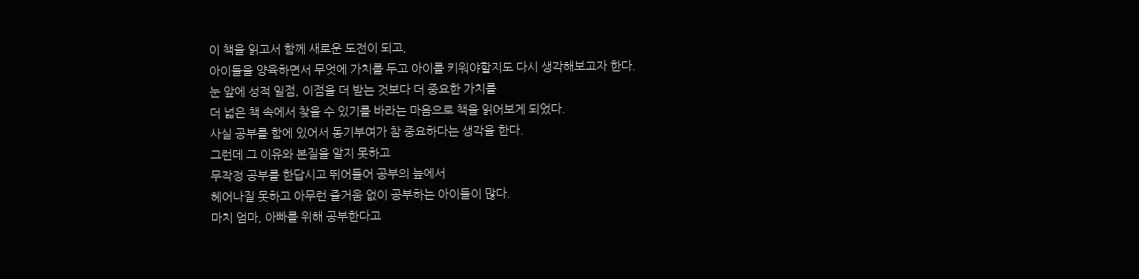이 책을 읽고서 함께 새로운 도전이 되고,
아이들을 양육하면서 무엇에 가치를 두고 아이를 키워야할지도 다시 생각해보고자 한다.
눈 앞에 성적 일점, 이점을 더 받는 것보다 더 중요한 가치를
더 넓은 책 속에서 찾을 수 있기를 바라는 마음으로 책을 읽어보게 되었다.
사실 공부를 함에 있어서 동기부여가 참 중요하다는 생각을 한다.
그런데 그 이유와 본질을 알지 못하고
무작정 공부를 한답시고 뛰어들어 공부의 늪에서
헤어나질 못하고 아무런 즐거움 없이 공부하는 아이들이 많다.
마치 엄마, 아빠를 위해 공부한다고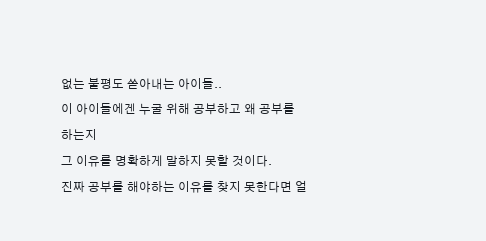없는 불평도 쏟아내는 아이들..
이 아이들에겐 누굴 위해 공부하고 왜 공부를 하는지
그 이유를 명확하게 말하지 못할 것이다.
진짜 공부를 해야하는 이유를 찾지 못한다면 얼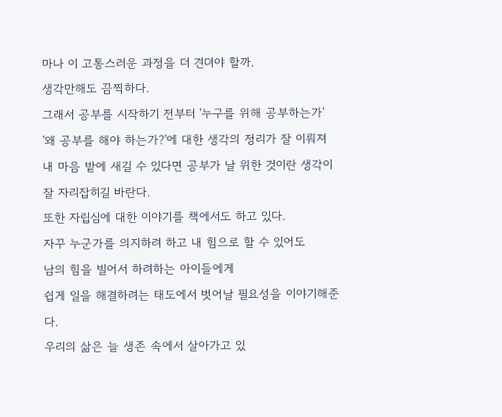마나 이 고통스러운 과정을 더 견뎌야 할까.
생각만해도 끔찍하다.
그래서 공부를 시작하기 전부터 '누구를 위해 공부하는가'
'왜 공부를 해야 하는가?'에 대한 생각의 정리가 잘 이뤄져
내 마음 밭에 새길 수 있다면 공부가 날 위한 것이란 생각이 잘 자리잡히길 바란다.
또한 자립심에 대한 이야기를 책에서도 하고 있다.
자꾸 누군가를 의지하려 하고 내 힘으로 할 수 있어도
남의 힘을 빌어서 하려하는 아이들에게
쉽게 일을 해결하려는 태도에서 벗어날 필요성을 이야기해준다.
우리의 삶은 늘 생존 속에서 살아가고 있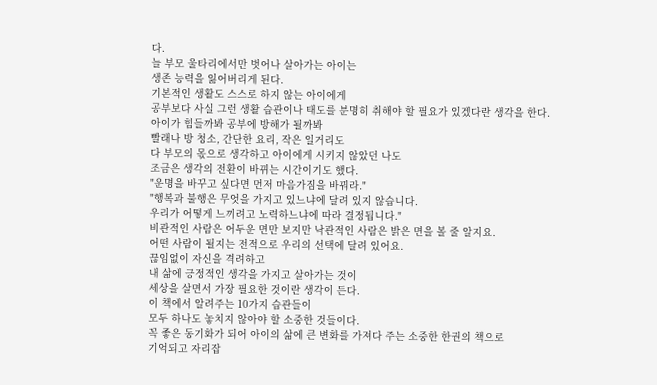다.
늘 부모 울타리에서만 벗어나 살아가는 아이는
생존 능력을 잃어버리게 된다.
기본적인 생활도 스스로 하지 않는 아이에게
공부보다 사실 그런 생활 습관이나 태도를 분명히 취해야 할 필요가 있겠다란 생각을 한다.
아이가 힘들까봐 공부에 방해가 될까봐
빨래나 방 청소, 간단한 요리, 작은 일거리도
다 부모의 몫으로 생각하고 아이에게 시키지 않았던 나도
조금은 생각의 전환이 바뀌는 시간이기도 했다.
"운명을 바꾸고 싶다면 먼저 마음가짐을 바꿔라."
"행복과 불행은 무엇을 가지고 있느냐에 달려 있지 않습니다.
우리가 어떻게 느끼려고 노력하느냐에 따라 결정됩니다."
비관적인 사람은 어두운 면만 보지만 낙관적인 사람은 밝은 면을 볼 줄 알지요.
어떤 사람이 될지는 전적으로 우리의 선택에 달려 있어요.
끊임없이 자신을 격려하고
내 삶에 긍정적인 생각을 가지고 살아가는 것이
세상을 살면서 가장 필요한 것이란 생각이 든다.
이 책에서 알려주는 10가지 습관들이
모두 하나도 놓치지 않아야 할 소중한 것들이다.
꼭 좋은 동기화가 되어 아이의 삶에 큰 변화를 가져다 주는 소중한 한권의 책으로
기억되고 자리잡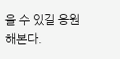을 수 있길 응원해본다.